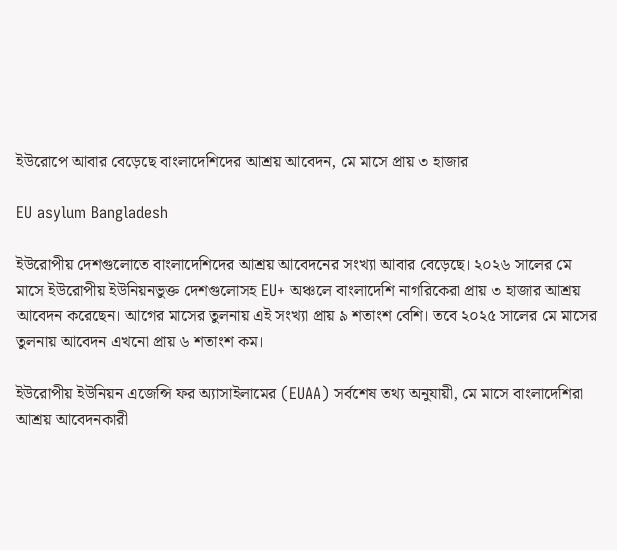ইউরোপে আবার বেড়েছে বাংলাদেশিদের আশ্রয় আবেদন, মে মাসে প্রায় ৩ হাজার

EU asylum Bangladesh

ইউরোপীয় দেশগুলোতে বাংলাদেশিদের আশ্রয় আবেদনের সংখ্যা আবার বেড়েছে। ২০২৬ সালের মে মাসে ইউরোপীয় ইউনিয়নভুক্ত দেশগুলোসহ EU+ অঞ্চলে বাংলাদেশি নাগরিকেরা প্রায় ৩ হাজার আশ্রয় আবেদন করেছেন। আগের মাসের তুলনায় এই সংখ্যা প্রায় ৯ শতাংশ বেশি। তবে ২০২৫ সালের মে মাসের তুলনায় আবেদন এখনো প্রায় ৬ শতাংশ কম।

ইউরোপীয় ইউনিয়ন এজেন্সি ফর অ্যাসাইলামের (EUAA) সর্বশেষ তথ্য অনুযায়ী, মে মাসে বাংলাদেশিরা আশ্রয় আবেদনকারী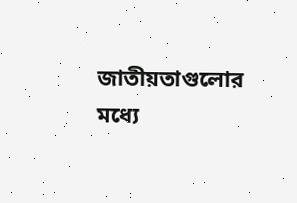জাতীয়তাগুলোর মধ্যে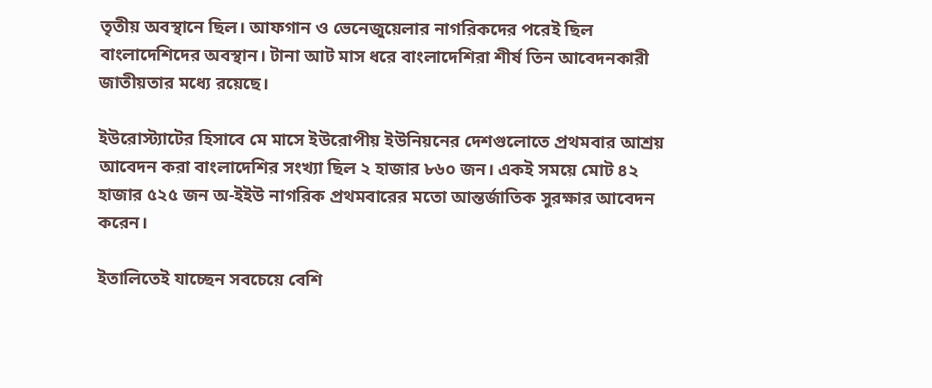তৃতীয় অবস্থানে ছিল। আফগান ও ভেনেজুয়েলার নাগরিকদের পরেই ছিল বাংলাদেশিদের অবস্থান। টানা আট মাস ধরে বাংলাদেশিরা শীর্ষ তিন আবেদনকারী জাতীয়তার মধ্যে রয়েছে।

ইউরোস্ট্যাটের হিসাবে মে মাসে ইউরোপীয় ইউনিয়নের দেশগুলোতে প্রথমবার আশ্রয় আবেদন করা বাংলাদেশির সংখ্যা ছিল ২ হাজার ৮৬০ জন। একই সময়ে মোট ৪২ হাজার ৫২৫ জন অ-ইইউ নাগরিক প্রথমবারের মতো আন্তর্জাতিক সুরক্ষার আবেদন করেন।

ইতালিতেই যাচ্ছেন সবচেয়ে বেশি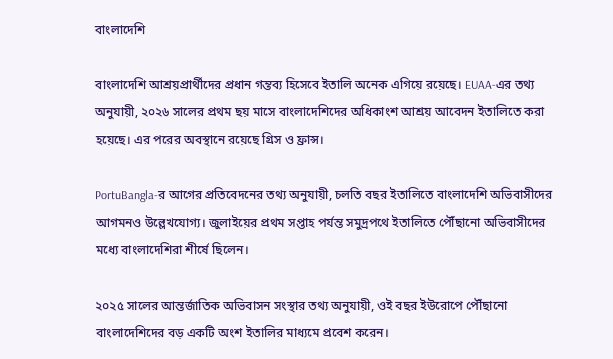বাংলাদেশি

বাংলাদেশি আশ্রয়প্রার্থীদের প্রধান গন্তব্য হিসেবে ইতালি অনেক এগিয়ে রয়েছে। EUAA-এর তথ্য অনুযায়ী, ২০২৬ সালের প্রথম ছয় মাসে বাংলাদেশিদের অধিকাংশ আশ্রয় আবেদন ইতালিতে করা হয়েছে। এর পরের অবস্থানে রয়েছে গ্রিস ও ফ্রান্স।

PortuBangla-র আগের প্রতিবেদনের তথ্য অনুযায়ী, চলতি বছর ইতালিতে বাংলাদেশি অভিবাসীদের আগমনও উল্লেখযোগ্য। জুলাইয়ের প্রথম সপ্তাহ পর্যন্ত সমুদ্রপথে ইতালিতে পৌঁছানো অভিবাসীদের মধ্যে বাংলাদেশিরা শীর্ষে ছিলেন।

২০২৫ সালের আন্তর্জাতিক অভিবাসন সংস্থার তথ্য অনুযায়ী, ওই বছর ইউরোপে পৌঁছানো বাংলাদেশিদের বড় একটি অংশ ইতালির মাধ্যমে প্রবেশ করেন।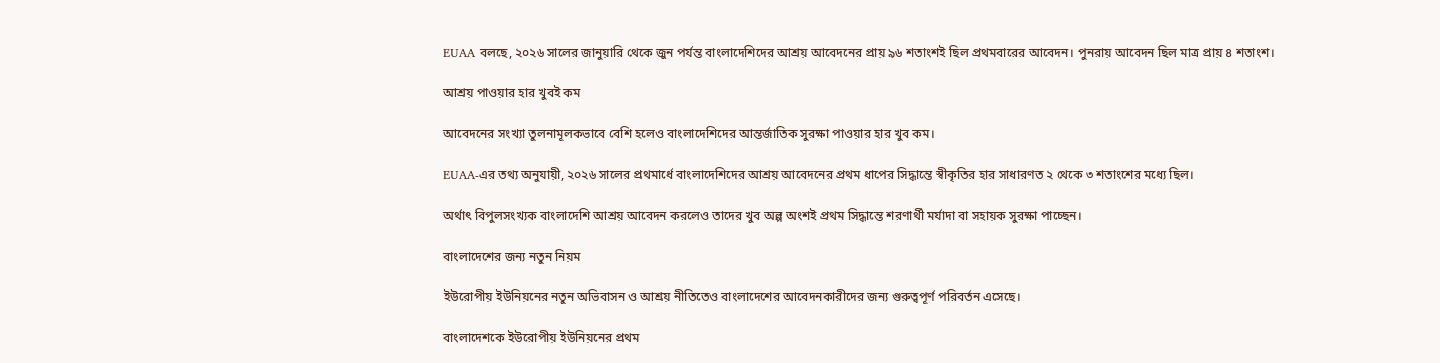EUAA বলছে, ২০২৬ সালের জানুয়ারি থেকে জুন পর্যন্ত বাংলাদেশিদের আশ্রয় আবেদনের প্রায় ৯৬ শতাংশই ছিল প্রথমবারের আবেদন। পুনরায় আবেদন ছিল মাত্র প্রায় ৪ শতাংশ।

আশ্রয় পাওয়ার হার খুবই কম

আবেদনের সংখ্যা তুলনামূলকভাবে বেশি হলেও বাংলাদেশিদের আন্তর্জাতিক সুরক্ষা পাওয়ার হার খুব কম।

EUAA-এর তথ্য অনুযায়ী, ২০২৬ সালের প্রথমার্ধে বাংলাদেশিদের আশ্রয় আবেদনের প্রথম ধাপের সিদ্ধান্তে স্বীকৃতির হার সাধারণত ২ থেকে ৩ শতাংশের মধ্যে ছিল।

অর্থাৎ বিপুলসংখ্যক বাংলাদেশি আশ্রয় আবেদন করলেও তাদের খুব অল্প অংশই প্রথম সিদ্ধান্তে শরণার্থী মর্যাদা বা সহায়ক সুরক্ষা পাচ্ছেন।

বাংলাদেশের জন্য নতুন নিয়ম

ইউরোপীয় ইউনিয়নের নতুন অভিবাসন ও আশ্রয় নীতিতেও বাংলাদেশের আবেদনকারীদের জন্য গুরুত্বপূর্ণ পরিবর্তন এসেছে।

বাংলাদেশকে ইউরোপীয় ইউনিয়নের প্রথম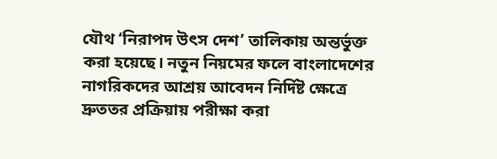যৌথ ‘নিরাপদ উৎস দেশ’ তালিকায় অন্তর্ভুক্ত করা হয়েছে। নতুন নিয়মের ফলে বাংলাদেশের নাগরিকদের আশ্রয় আবেদন নির্দিষ্ট ক্ষেত্রে দ্রুততর প্রক্রিয়ায় পরীক্ষা করা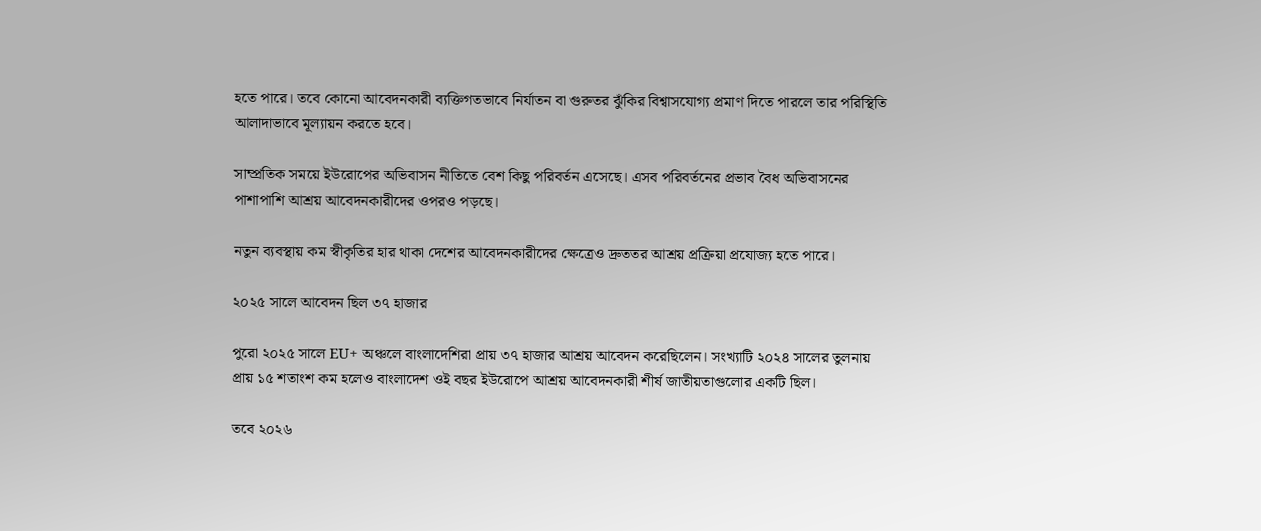হতে পারে। তবে কোনো আবেদনকারী ব্যক্তিগতভাবে নির্যাতন বা গুরুতর ঝুঁকির বিশ্বাসযোগ্য প্রমাণ দিতে পারলে তার পরিস্থিতি আলাদাভাবে মূল্যায়ন করতে হবে।

সাম্প্রতিক সময়ে ইউরোপের অভিবাসন নীতিতে বেশ কিছু পরিবর্তন এসেছে। এসব পরিবর্তনের প্রভাব বৈধ অভিবাসনের পাশাপাশি আশ্রয় আবেদনকারীদের ওপরও পড়ছে।

নতুন ব্যবস্থায় কম স্বীকৃতির হার থাকা দেশের আবেদনকারীদের ক্ষেত্রেও দ্রুততর আশ্রয় প্রক্রিয়া প্রযোজ্য হতে পারে।

২০২৫ সালে আবেদন ছিল ৩৭ হাজার

পুরো ২০২৫ সালে EU+ অঞ্চলে বাংলাদেশিরা প্রায় ৩৭ হাজার আশ্রয় আবেদন করেছিলেন। সংখ্যাটি ২০২৪ সালের তুলনায় প্রায় ১৫ শতাংশ কম হলেও বাংলাদেশ ওই বছর ইউরোপে আশ্রয় আবেদনকারী শীর্ষ জাতীয়তাগুলোর একটি ছিল।

তবে ২০২৬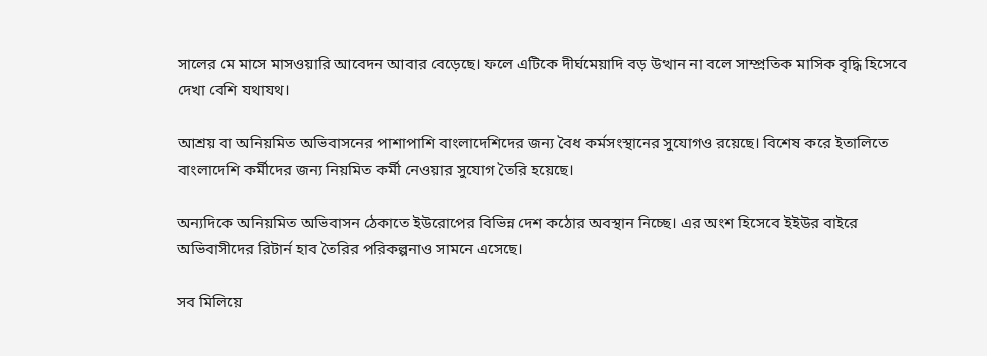সালের মে মাসে মাসওয়ারি আবেদন আবার বেড়েছে। ফলে এটিকে দীর্ঘমেয়াদি বড় উত্থান না বলে সাম্প্রতিক মাসিক বৃদ্ধি হিসেবে দেখা বেশি যথাযথ।

আশ্রয় বা অনিয়মিত অভিবাসনের পাশাপাশি বাংলাদেশিদের জন্য বৈধ কর্মসংস্থানের সুযোগও রয়েছে। বিশেষ করে ইতালিতে বাংলাদেশি কর্মীদের জন্য নিয়মিত কর্মী নেওয়ার সুযোগ তৈরি হয়েছে।

অন্যদিকে অনিয়মিত অভিবাসন ঠেকাতে ইউরোপের বিভিন্ন দেশ কঠোর অবস্থান নিচ্ছে। এর অংশ হিসেবে ইইউর বাইরে অভিবাসীদের রিটার্ন হাব তৈরির পরিকল্পনাও সামনে এসেছে।

সব মিলিয়ে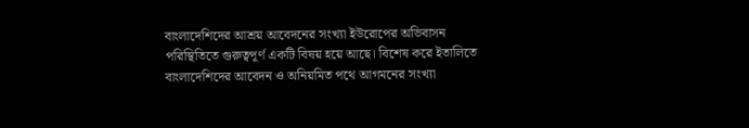বাংলাদেশিদের আশ্রয় আবেদনের সংখ্যা ইউরোপের অভিবাসন পরিস্থিতিতে গুরুত্বপূর্ণ একটি বিষয় হয়ে আছে। বিশেষ করে ইতালিতে বাংলাদেশিদের আবেদন ও অনিয়মিত পথে আগমনের সংখ্যা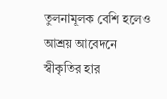তুলনামূলক বেশি হলেও আশ্রয় আবেদনে স্বীকৃতির হার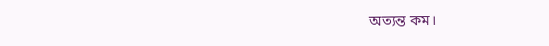অত্যন্ত কম।